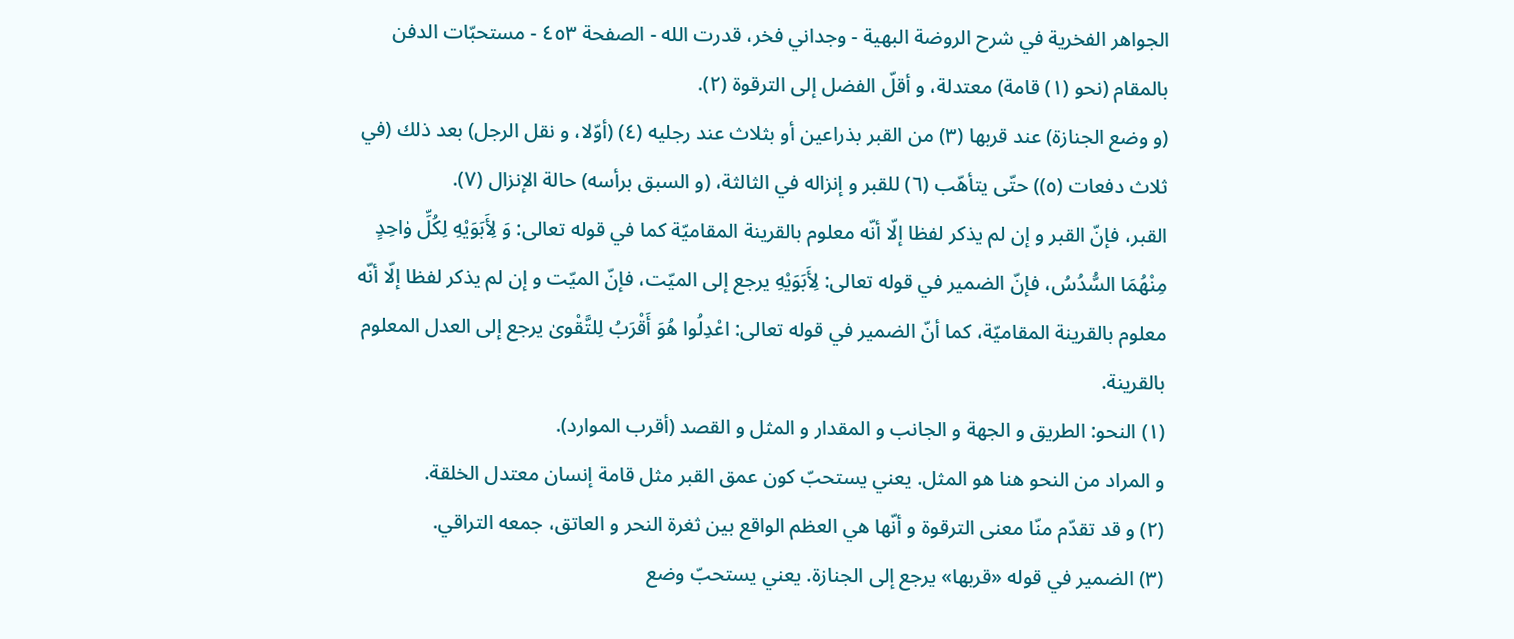الجواهر الفخرية في شرح الروضة البهية - وجداني فخر، قدرت الله - الصفحة ٤٥٣ - مستحبّات الدفن
بالمقام (نحو (١) قامة) معتدلة، و أقلّ الفضل إلى الترقوة (٢).
(و وضع الجنازة) عند قربها (٣) من القبر بذراعين أو بثلاث عند رجليه (٤) (أوّلا، و نقل الرجل) بعد ذلك (في ثلاث دفعات (٥)) حتّى يتأهّب (٦) للقبر و إنزاله في الثالثة، (و السبق برأسه) حالة الإنزال (٧).
القبر، فإنّ القبر و إن لم يذكر لفظا إلّا أنّه معلوم بالقرينة المقاميّة كما في قوله تعالى: وَ لِأَبَوَيْهِ لِكُلِّ وٰاحِدٍ مِنْهُمَا السُّدُسُ، فإنّ الضمير في قوله تعالى: لِأَبَوَيْهِ يرجع إلى الميّت، فإنّ الميّت و إن لم يذكر لفظا إلّا أنّه معلوم بالقرينة المقاميّة، كما أنّ الضمير في قوله تعالى: اعْدِلُوا هُوَ أَقْرَبُ لِلتَّقْوىٰ يرجع إلى العدل المعلوم بالقرينة.
(١) النحو: الطريق و الجهة و الجانب و المقدار و المثل و القصد (أقرب الموارد).
و المراد من النحو هنا هو المثل. يعني يستحبّ كون عمق القبر مثل قامة إنسان معتدل الخلقة.
(٢) و قد تقدّم منّا معنى الترقوة و أنّها هي العظم الواقع بين ثغرة النحر و العاتق، جمعه التراقي.
(٣) الضمير في قوله «قربها» يرجع إلى الجنازة. يعني يستحبّ وضع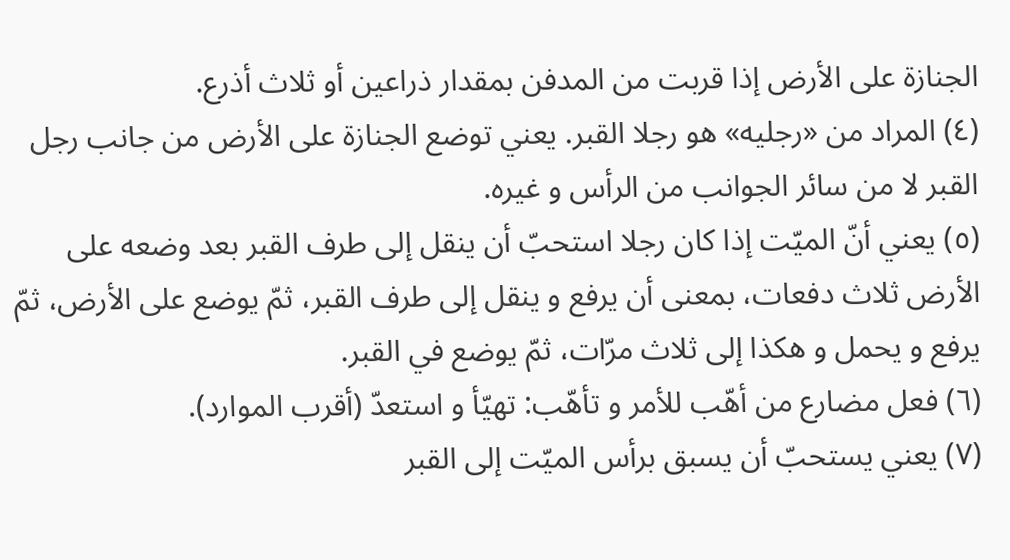الجنازة على الأرض إذا قربت من المدفن بمقدار ذراعين أو ثلاث أذرع.
(٤) المراد من «رجليه» هو رجلا القبر. يعني توضع الجنازة على الأرض من جانب رجل القبر لا من سائر الجوانب من الرأس و غيره.
(٥) يعني أنّ الميّت إذا كان رجلا استحبّ أن ينقل إلى طرف القبر بعد وضعه على الأرض ثلاث دفعات، بمعنى أن يرفع و ينقل إلى طرف القبر، ثمّ يوضع على الأرض، ثمّ يرفع و يحمل و هكذا إلى ثلاث مرّات، ثمّ يوضع في القبر.
(٦) فعل مضارع من أهّب للأمر و تأهّب: تهيّأ و استعدّ (أقرب الموارد).
(٧) يعني يستحبّ أن يسبق برأس الميّت إلى القبر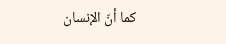كما أنّ الإنسان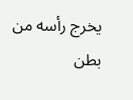يخرج رأسه من بطن